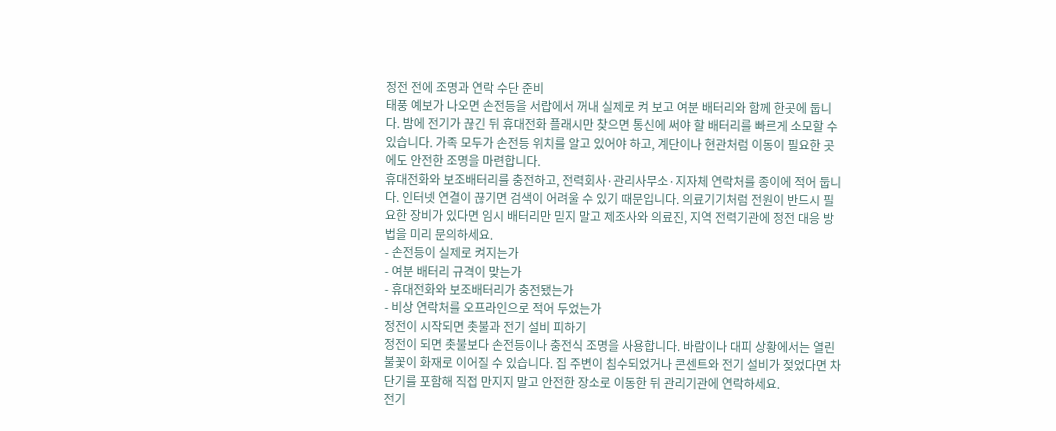정전 전에 조명과 연락 수단 준비
태풍 예보가 나오면 손전등을 서랍에서 꺼내 실제로 켜 보고 여분 배터리와 함께 한곳에 둡니다. 밤에 전기가 끊긴 뒤 휴대전화 플래시만 찾으면 통신에 써야 할 배터리를 빠르게 소모할 수 있습니다. 가족 모두가 손전등 위치를 알고 있어야 하고, 계단이나 현관처럼 이동이 필요한 곳에도 안전한 조명을 마련합니다.
휴대전화와 보조배터리를 충전하고, 전력회사·관리사무소·지자체 연락처를 종이에 적어 둡니다. 인터넷 연결이 끊기면 검색이 어려울 수 있기 때문입니다. 의료기기처럼 전원이 반드시 필요한 장비가 있다면 임시 배터리만 믿지 말고 제조사와 의료진, 지역 전력기관에 정전 대응 방법을 미리 문의하세요.
- 손전등이 실제로 켜지는가
- 여분 배터리 규격이 맞는가
- 휴대전화와 보조배터리가 충전됐는가
- 비상 연락처를 오프라인으로 적어 두었는가
정전이 시작되면 촛불과 전기 설비 피하기
정전이 되면 촛불보다 손전등이나 충전식 조명을 사용합니다. 바람이나 대피 상황에서는 열린 불꽃이 화재로 이어질 수 있습니다. 집 주변이 침수되었거나 콘센트와 전기 설비가 젖었다면 차단기를 포함해 직접 만지지 말고 안전한 장소로 이동한 뒤 관리기관에 연락하세요.
전기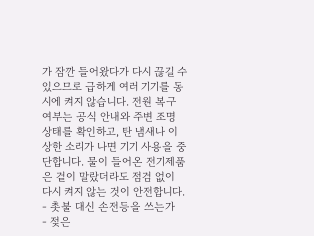가 잠깐 들어왔다가 다시 끊길 수 있으므로 급하게 여러 기기를 동시에 켜지 않습니다. 전원 복구 여부는 공식 안내와 주변 조명 상태를 확인하고, 탄 냄새나 이상한 소리가 나면 기기 사용을 중단합니다. 물이 들어온 전기제품은 겉이 말랐더라도 점검 없이 다시 켜지 않는 것이 안전합니다.
- 촛불 대신 손전등을 쓰는가
- 젖은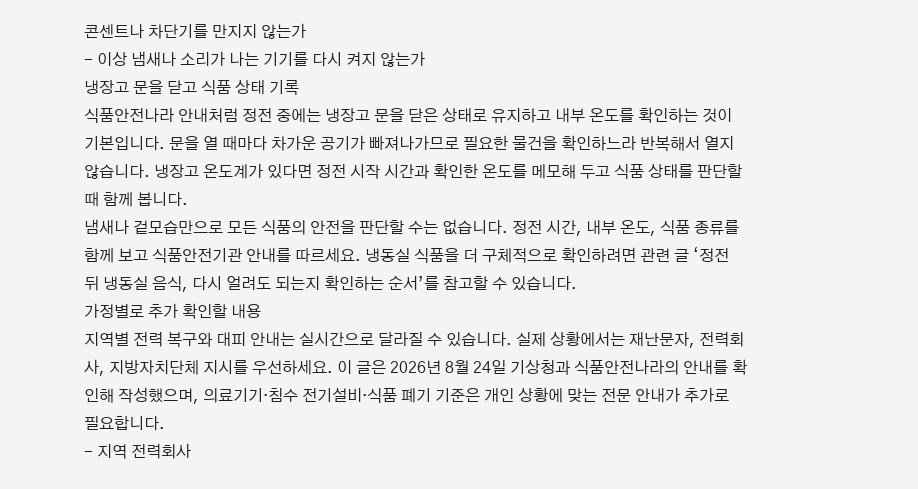콘센트나 차단기를 만지지 않는가
- 이상 냄새나 소리가 나는 기기를 다시 켜지 않는가
냉장고 문을 닫고 식품 상태 기록
식품안전나라 안내처럼 정전 중에는 냉장고 문을 닫은 상태로 유지하고 내부 온도를 확인하는 것이 기본입니다. 문을 열 때마다 차가운 공기가 빠져나가므로 필요한 물건을 확인하느라 반복해서 열지 않습니다. 냉장고 온도계가 있다면 정전 시작 시간과 확인한 온도를 메모해 두고 식품 상태를 판단할 때 함께 봅니다.
냄새나 겉모습만으로 모든 식품의 안전을 판단할 수는 없습니다. 정전 시간, 내부 온도, 식품 종류를 함께 보고 식품안전기관 안내를 따르세요. 냉동실 식품을 더 구체적으로 확인하려면 관련 글 ‘정전 뒤 냉동실 음식, 다시 얼려도 되는지 확인하는 순서’를 참고할 수 있습니다.
가정별로 추가 확인할 내용
지역별 전력 복구와 대피 안내는 실시간으로 달라질 수 있습니다. 실제 상황에서는 재난문자, 전력회사, 지방자치단체 지시를 우선하세요. 이 글은 2026년 8월 24일 기상청과 식품안전나라의 안내를 확인해 작성했으며, 의료기기·침수 전기설비·식품 폐기 기준은 개인 상황에 맞는 전문 안내가 추가로 필요합니다.
- 지역 전력회사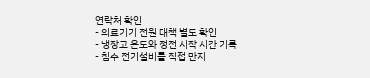연락처 확인
- 의료기기 전원 대책 별도 확인
- 냉장고 온도와 정전 시작 시간 기록
- 침수 전기설비를 직접 만지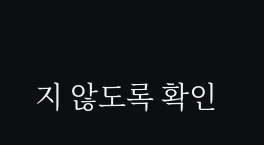지 않도록 확인